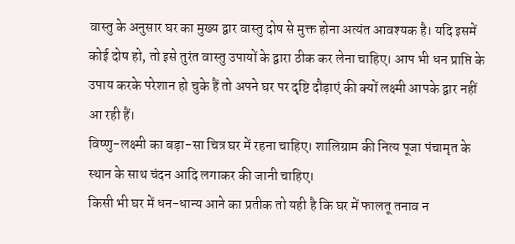वास्तु के अनुसार घर का मुख्य द्वार वास्तु दोष से मुक्त होना अत्यंत आवश्यक है। यदि इसमें कोई दोष हो, तो इसे तुरंत वास्तु उपायों के द्वारा ठीक कर लेना चाहिए। आप भी धन प्राप्ति के उपाय करके परेशान हो चुके हैं तो अपने घर पर दृष्टि दौड़ाएं की क्यों लक्ष्मी आपके द्वार नहीं आ रही हैं।
विष्णु-लक्ष्मी का बड़ा-सा चित्र घर में रहना चाहिए। शालिग्राम की नित्य पूजा पंचामृत के स्थान के साथ चंदन आदि लगाकर की जानी चाहिए।
किसी भी घर में धन-धान्य आने का प्रतीक तो यही है कि घर में फालतू तनाव न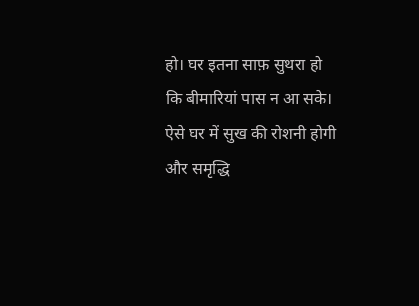हो। घर इतना साफ़ सुथरा हो कि बीमारियां पास न आ सके। ऐसे घर में सुख की रोशनी होगी और समृद्धि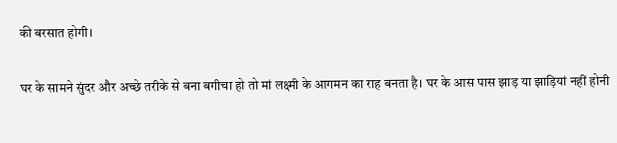की बरसात होगी।

घर के सामने सुंदर और अच्छे तरीके से बना बगीचा हो तो मां लक्ष्मी के आगमन का राह बनता है। घर के आस पास झाड़ या झाड़ियां नहीं होनी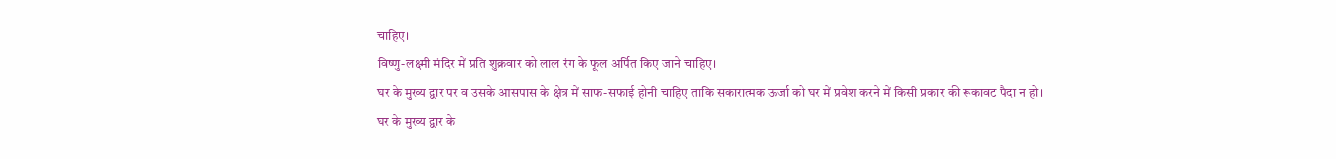चाहिए।
विष्णु-लक्ष्मी मंदिर में प्रति शुक्रवार को लाल रंग के फूल अर्पित किए जाने चाहिए।
घर के मुख्य द्वार पर व उसके आसपास के क्षेत्र में साफ-सफाई होनी चाहिए ताकि सकारात्मक ऊर्जा को घर में प्रवेश करने में किसी प्रकार की रूकावट पैदा न हो।
घर के मुख्य द्वार के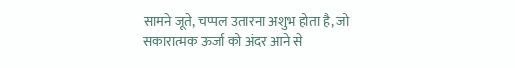सामने जूते, चप्पल उतारना अशुभ होता है, जो सकारात्मक ऊर्जा को अंदर आने से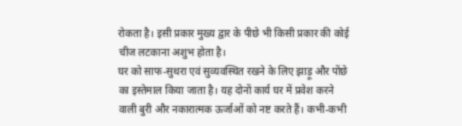रोकता है। इसी प्रकार मुख्य द्वार के पीछे भी किसी प्रकार की कोई चीज लटकाना अशुभ होता है।
घर को साफ-सुथरा एवं सुव्यवस्थित रखने के लिए झाड़ू और पोंछे का इस्तेमाल किया जाता है। यह दोनों कार्य घर में प्रवेश करने वाली बुरी और नकारात्मक ऊर्जाओं को नष्ट करते हैं। कभी-कभी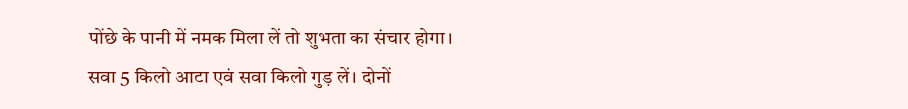पोंछे के पानी में नमक मिला लें तो शुभता का संचार होगा।
सवा 5 किलो आटा एवं सवा किलो गुड़ लें। दोनों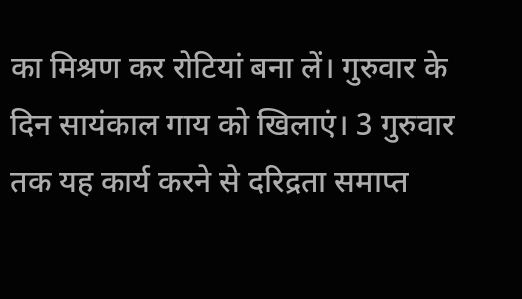का मिश्रण कर रोटियां बना लें। गुरुवार के दिन सायंकाल गाय को खिलाएं। 3 गुरुवार तक यह कार्य करने से दरिद्रता समाप्त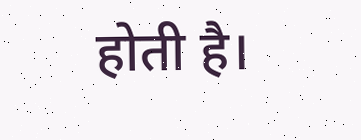होती है।